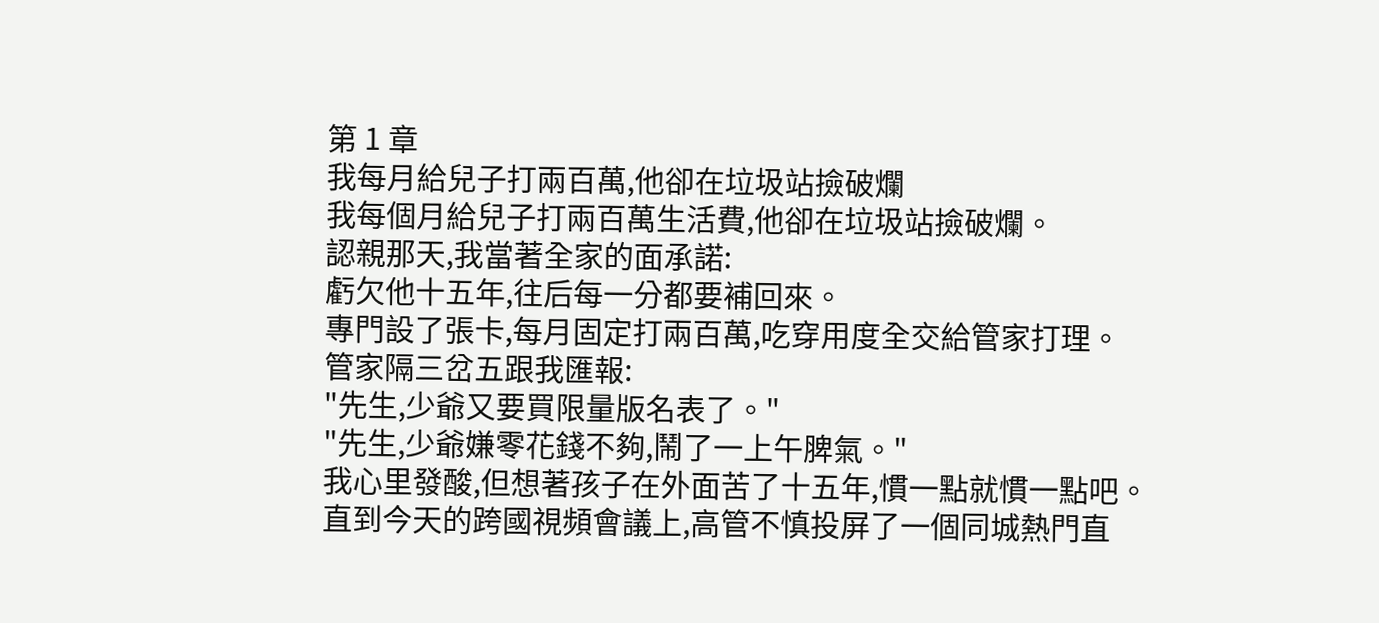第 1 章
我每月給兒子打兩百萬,他卻在垃圾站撿破爛
我每個月給兒子打兩百萬生活費,他卻在垃圾站撿破爛。
認親那天,我當著全家的面承諾:
虧欠他十五年,往后每一分都要補回來。
專門設了張卡,每月固定打兩百萬,吃穿用度全交給管家打理。
管家隔三岔五跟我匯報:
"先生,少爺又要買限量版名表了。"
"先生,少爺嫌零花錢不夠,鬧了一上午脾氣。"
我心里發酸,但想著孩子在外面苦了十五年,慣一點就慣一點吧。
直到今天的跨國視頻會議上,高管不慎投屏了一個同城熱門直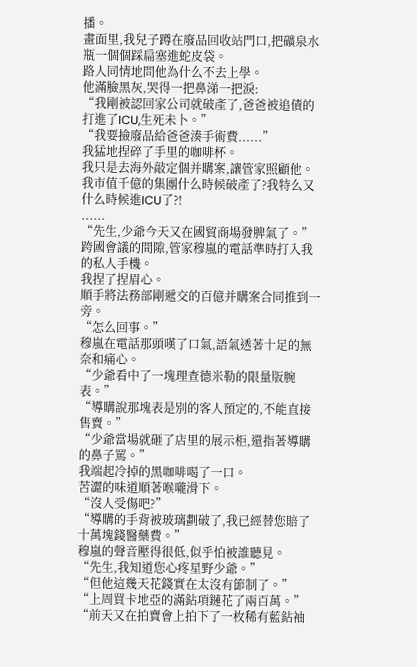播。
畫面里,我兒子蹲在廢品回收站門口,把礦泉水瓶一個個踩扁塞進蛇皮袋。
路人同情地問他為什么不去上學。
他滿臉黑灰,哭得一把鼻涕一把淚:
“我剛被認回家公司就破產了,爸爸被追債的打進了ICU,生死未卜。”
“我要撿廢品給爸爸湊手術費......”
我猛地捏碎了手里的咖啡杯。
我只是去海外敲定個并購案,讓管家照顧他。
我市值千億的集團什么時候破產了?我特么又什么時候進ICU了?!
......
“先生,少爺今天又在國貿商場發脾氣了。”
跨國會議的間隙,管家穆嵐的電話準時打入我的私人手機。
我捏了捏眉心。
順手將法務部剛遞交的百億并購案合同推到一旁。
“怎么回事。”
穆嵐在電話那頭嘆了口氣,語氣透著十足的無奈和痛心。
“少爺看中了一塊理查德米勒的限量版腕表。”
“導購說那塊表是別的客人預定的,不能直接售賣。”
“少爺當場就砸了店里的展示柜,還指著導購的鼻子罵。”
我端起冷掉的黑咖啡喝了一口。
苦澀的味道順著喉嚨滑下。
“沒人受傷吧?”
“導購的手背被玻璃劃破了,我已經替您賠了十萬塊錢醫藥費。”
穆嵐的聲音壓得很低,似乎怕被誰聽見。
“先生,我知道您心疼星野少爺。”
“但他這幾天花錢實在太沒有節制了。”
“上周買卡地亞的滿鉆項鏈花了兩百萬。”
“前天又在拍賣會上拍下了一枚稀有藍鉆袖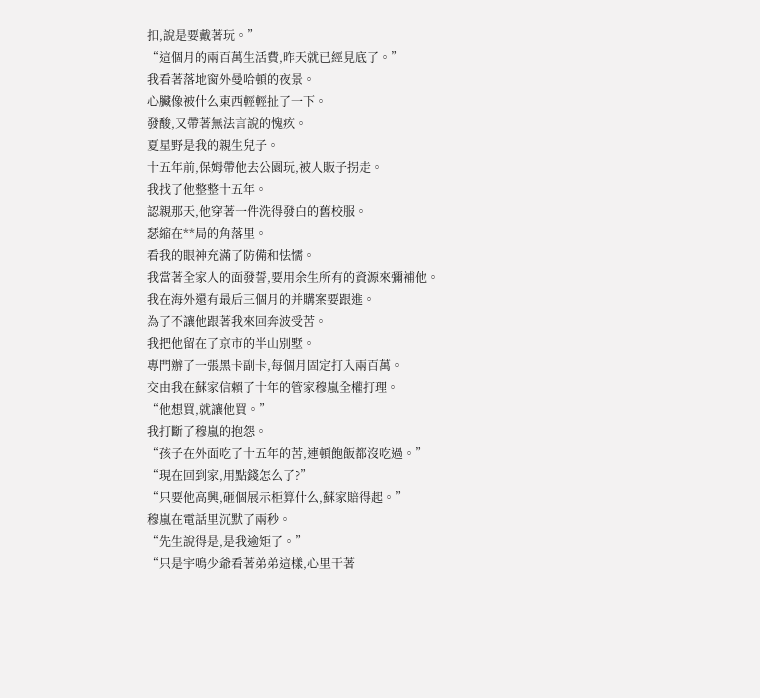扣,說是要戴著玩。”
“這個月的兩百萬生活費,昨天就已經見底了。”
我看著落地窗外曼哈頓的夜景。
心臟像被什么東西輕輕扯了一下。
發酸,又帶著無法言說的愧疚。
夏星野是我的親生兒子。
十五年前,保姆帶他去公園玩,被人販子拐走。
我找了他整整十五年。
認親那天,他穿著一件洗得發白的舊校服。
瑟縮在**局的角落里。
看我的眼神充滿了防備和怯懦。
我當著全家人的面發誓,要用余生所有的資源來彌補他。
我在海外還有最后三個月的并購案要跟進。
為了不讓他跟著我來回奔波受苦。
我把他留在了京市的半山別墅。
專門辦了一張黑卡副卡,每個月固定打入兩百萬。
交由我在蘇家信賴了十年的管家穆嵐全權打理。
“他想買,就讓他買。”
我打斷了穆嵐的抱怨。
“孩子在外面吃了十五年的苦,連頓飽飯都沒吃過。”
“現在回到家,用點錢怎么了?”
“只要他高興,砸個展示柜算什么,蘇家賠得起。”
穆嵐在電話里沉默了兩秒。
“先生說得是,是我逾矩了。”
“只是宇鳴少爺看著弟弟這樣,心里干著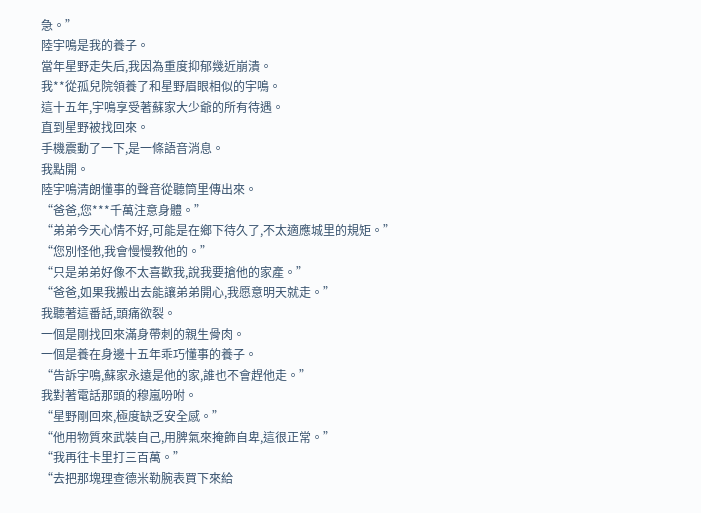急。”
陸宇鳴是我的養子。
當年星野走失后,我因為重度抑郁幾近崩潰。
我**從孤兒院領養了和星野眉眼相似的宇鳴。
這十五年,宇鳴享受著蘇家大少爺的所有待遇。
直到星野被找回來。
手機震動了一下,是一條語音消息。
我點開。
陸宇鳴清朗懂事的聲音從聽筒里傳出來。
“爸爸,您***千萬注意身體。”
“弟弟今天心情不好,可能是在鄉下待久了,不太適應城里的規矩。”
“您別怪他,我會慢慢教他的。”
“只是弟弟好像不太喜歡我,說我要搶他的家產。”
“爸爸,如果我搬出去能讓弟弟開心,我愿意明天就走。”
我聽著這番話,頭痛欲裂。
一個是剛找回來滿身帶刺的親生骨肉。
一個是養在身邊十五年乖巧懂事的養子。
“告訴宇鳴,蘇家永遠是他的家,誰也不會趕他走。”
我對著電話那頭的穆嵐吩咐。
“星野剛回來,極度缺乏安全感。”
“他用物質來武裝自己,用脾氣來掩飾自卑,這很正常。”
“我再往卡里打三百萬。”
“去把那塊理查德米勒腕表買下來給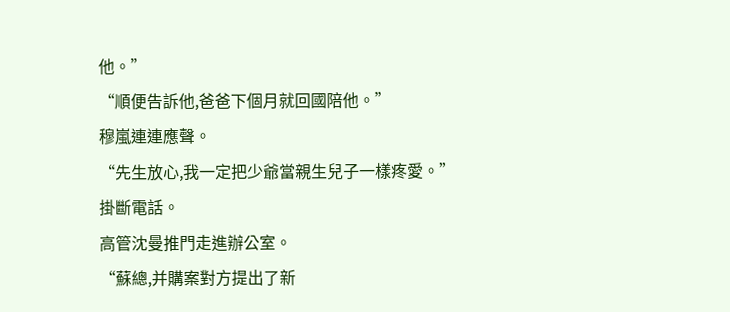他。”
“順便告訴他,爸爸下個月就回國陪他。”
穆嵐連連應聲。
“先生放心,我一定把少爺當親生兒子一樣疼愛。”
掛斷電話。
高管沈曼推門走進辦公室。
“蘇總,并購案對方提出了新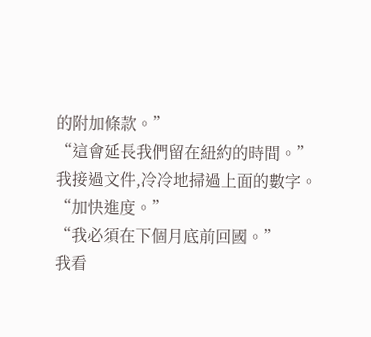的附加條款。”
“這會延長我們留在紐約的時間。”
我接過文件,冷冷地掃過上面的數字。
“加快進度。”
“我必須在下個月底前回國。”
我看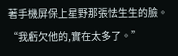著手機屏保上星野那張怯生生的臉。
“我虧欠他的,實在太多了。”